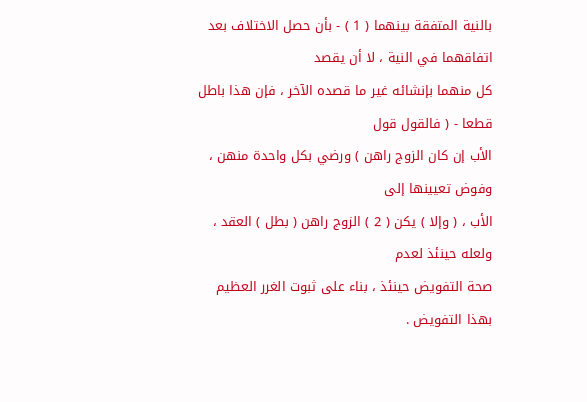بالنية المتفقة بينهما ( 1 ) - بأن حصل الاختلاف بعد اتفاقهما في النية ، لا أن يقصد
كل منهما بإنشائه غير ما قصده الآخر ، فإن هذا باطل قطعا - ( فالقول قول
الأب إن كان الزوج راهن ) ورضي بكل واحدة منهن ، وفوض تعيينها إلى
الأب ، ( وإلا ) يكن ( 2 ) الزوج راهن ( بطل ) العقد ، ولعله حينئذ لعدم
صحة التفويض حينئذ ، بناء على ثبوت الغرر العظيم بهذا التفويض .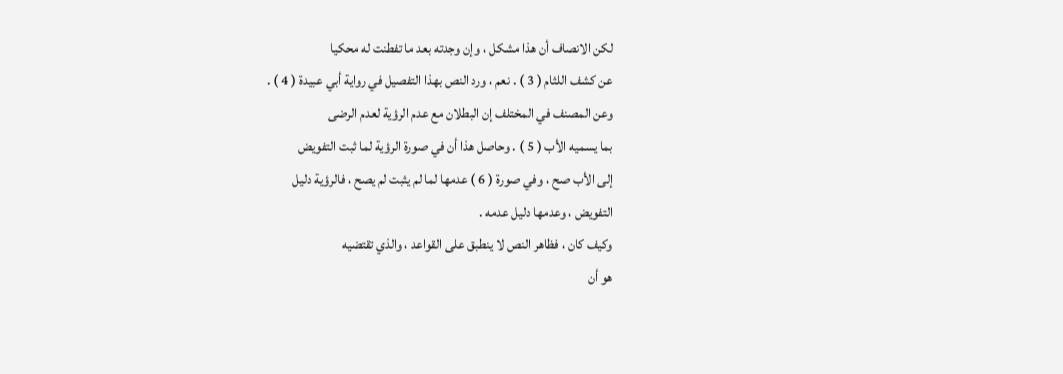لكن الانصاف أن هذا مشكل ، وإن وجدته بعد ما تفطنت له محكيا
عن كشف اللثام ( 3 ) . نعم ، ورد النص بهذا التفصيل في رواية أبي عبيدة ( 4 ) .
وعن المصنف في المختلف إن البطلان مع عدم الرؤية لعدم الرضى
بما يسميه الأب ( 5 ) . وحاصل هذا أن في صورة الرؤية لما ثبت التفويض
إلى الأب صح ، وفي صورة ( 6 ) عدمها لما لم يثبت لم يصح ، فالرؤية دليل
التفويض ، وعدمها دليل عدمه .
وكيف كان ، فظاهر النص لا ينطبق على القواعد ، والذي تقتضيه
هو أن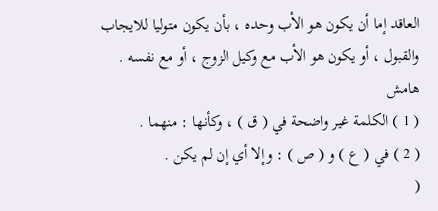العاقد إما أن يكون هو الأب وحده ، بأن يكون متوليا للايجاب
والقبول ، أو يكون هو الأب مع وكيل الزوج ، أو مع نفسه .
هامش
( 1 ) الكلمة غير واضحة في ( ق ) ، وكأنها : منهما .
( 2 ) في ( ع ) و ( ص ) : وإلا أي إن لم يكن .
(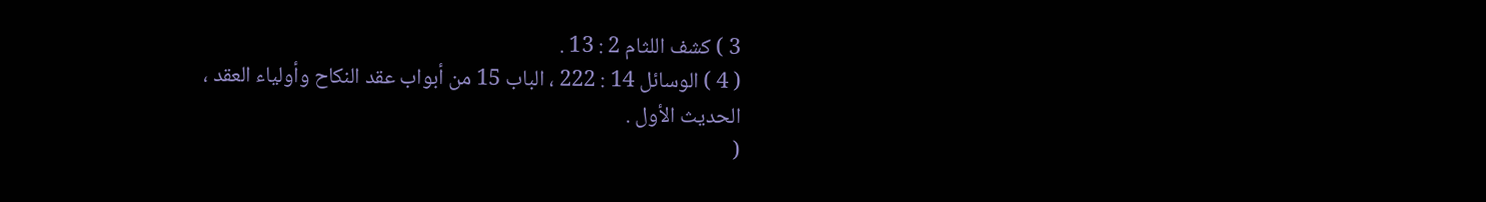3 ) كشف اللثام 2 : 13 .
( 4 ) الوسائل 14 : 222 ، الباب 15 من أبواب عقد النكاح وأولياء العقد ،
الحديث الأول .
(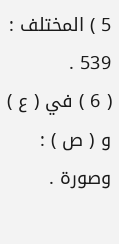5 ) المختلف : 539 .
( 6 ) في ( ع ) و ( ص ) : وصورة .